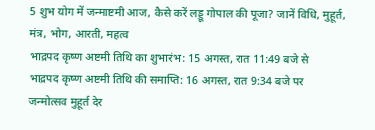5 शुभ योग में जन्माष्टमी आज, कैसे करें लड्डू गोपाल की पूजा? जानें विधि, मुहूर्त, मंत्र, भोग, आरती, महत्व
भाद्रपद कृष्ण अष्टमी तिथि का शुभारंभ: 15 अगस्त, रात 11:49 बजे से
भाद्रपद कृष्ण अष्टमी तिथि की समाप्ति: 16 अगस्त, रात 9:34 बजे पर
जन्मोत्सव मुहूर्त देर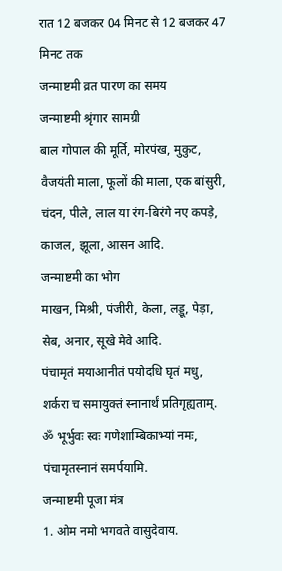रात 12 बजकर 04 मिनट से 12 बजकर 47 मिनट तक
जन्माष्टमी व्रत पारण का समय
जन्माष्टमी श्रृंगार सामग्री
बाल गोपाल की मूर्ति, मोरपंख, मुकुट, वैजयंती माला, फूलों की माला, एक बांसुरी, चंदन, पीले, लाल या रंग-बिरंगे नए कपड़े, काजल, झूला, आसन आदि.
जन्माष्टमी का भोग
माखन, मिश्री, पंजीरी, केला, लड्डू, पेड़ा, सेब, अनार, सूखे मेवे आदि.
पंचामृतं मयाआनीतं पयोदधि घृतं मधु, शर्करा च समायुक्तं स्नानार्थं प्रतिगृह्यताम्.
ॐ भूर्भुवः स्वः गणेशाम्बिकाभ्यां नमः, पंचामृतस्नानं समर्पयामि.
जन्माष्टमी पूजा मंत्र
1. ओम नमो भगवते वासुदेवाय.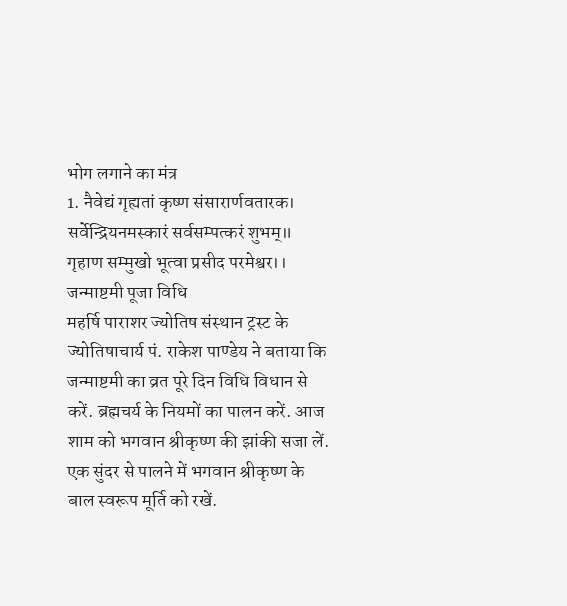भोग लगाने का मंत्र
1. नैवेद्यं गृह्यतां कृष्ण संसारार्णवतारक।
सर्वेन्द्रियनमस्कारं सर्वसम्पत्करं शुभम्॥
गृहाण सम्मुखो भूत्वा प्रसीद परमेश्वर।।
जन्माष्टमी पूजा विधि
महर्षि पाराशर ज्योतिष संस्थान ट्रस्ट के ज्योतिषाचार्य पं. राकेश पाण्डेय ने बताया कि जन्माष्टमी का व्रत पूरे दिन विधि विधान से करें. ब्रह्मचर्य के नियमों का पालन करें. आज शाम को भगवान श्रीकृष्ण की झांकी सजा लें. एक सुंदर से पालने में भगवान श्रीकृष्ण के बाल स्वरूप मूर्ति को रखें.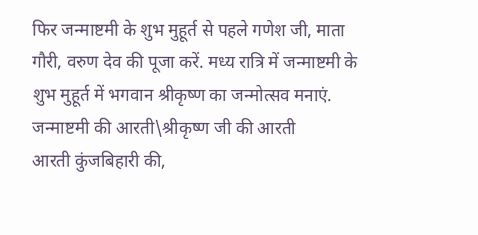फिर जन्माष्टमी के शुभ मुहूर्त से पहले गणेश जी, माता गौरी, वरुण देव की पूजा करें. मध्य रात्रि में जन्माष्टमी के शुभ मुहूर्त में भगवान श्रीकृष्ण का जन्मोत्सव मनाएं.
जन्माष्टमी की आरती\श्रीकृष्ण जी की आरती
आरती कुंजबिहारी की,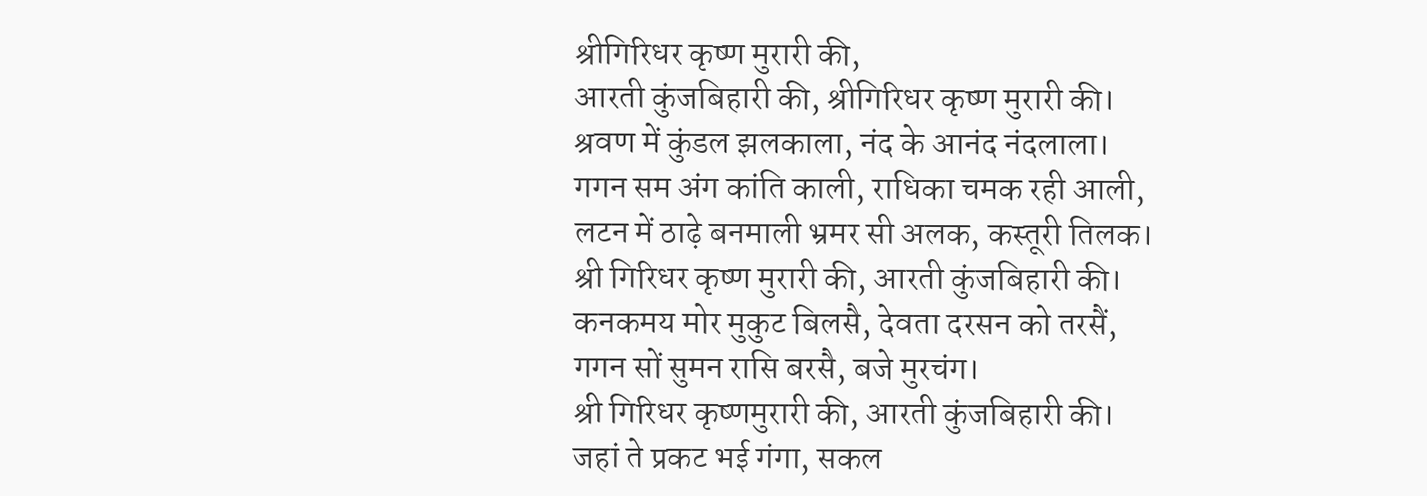श्रीगिरिधर कृष्ण मुरारी की,
आरती कुंजबिहारी की, श्रीगिरिधर कृष्ण मुरारी की।
श्रवण में कुंडल झलकाला, नंद के आनंद नंदलाला।
गगन सम अंग कांति काली, राधिका चमक रही आली,
लटन में ठाढ़े बनमाली भ्रमर सी अलक, कस्तूरी तिलक।
श्री गिरिधर कृष्ण मुरारी की, आरती कुंजबिहारी की।
कनकमय मोर मुकुट बिलसै, देवता दरसन को तरसैं,
गगन सों सुमन रासि बरसै, बजे मुरचंग।
श्री गिरिधर कृष्णमुरारी की, आरती कुंजबिहारी की।
जहां ते प्रकट भई गंगा, सकल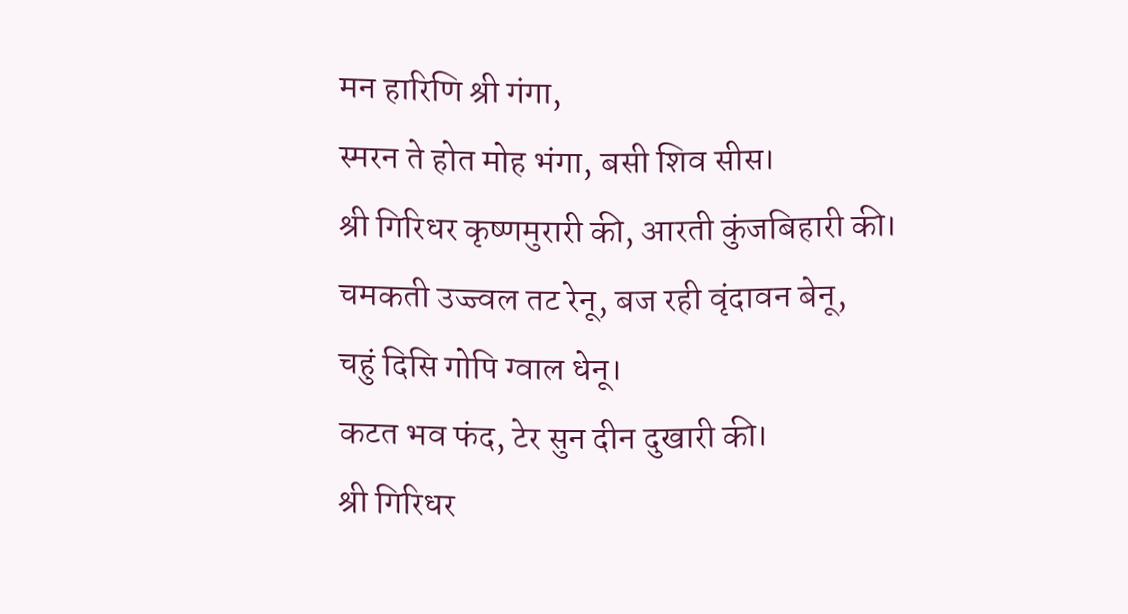मन हारिणि श्री गंगा,
स्मरन ते होत मोह भंगा, बसी शिव सीस।
श्री गिरिधर कृष्णमुरारी की, आरती कुंजबिहारी की।
चमकती उज्ज्वल तट रेनू, बज रही वृंदावन बेनू,
चहुं दिसि गोपि ग्वाल धेनू।
कटत भव फंद, टेर सुन दीन दुखारी की।
श्री गिरिधर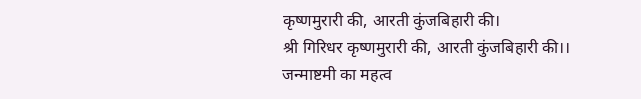कृष्णमुरारी की, आरती कुंजबिहारी की।
श्री गिरिधर कृष्णमुरारी की, आरती कुंजबिहारी की।।
जन्माष्टमी का महत्व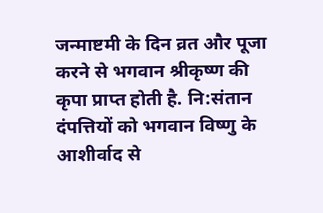जन्माष्टमी के दिन व्रत और पूजा करने से भगवान श्रीकृष्ण की कृपा प्राप्त होती है. नि:संतान दंपत्तियों को भगवान विष्णु के आशीर्वाद से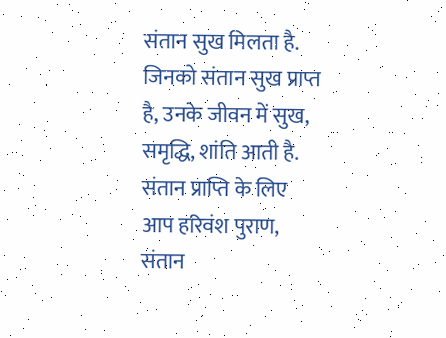संतान सुख मिलता है. जिनको संतान सुख प्राप्त है, उनके जीवन में सुख, समृद्धि, शांति आती है. संतान प्राप्ति के लिए आप हरिवंश पुराण, संतान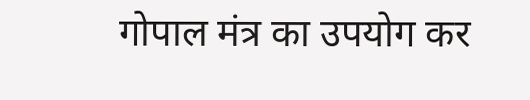गोपाल मंत्र का उपयोग कर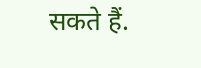सकते हैं.